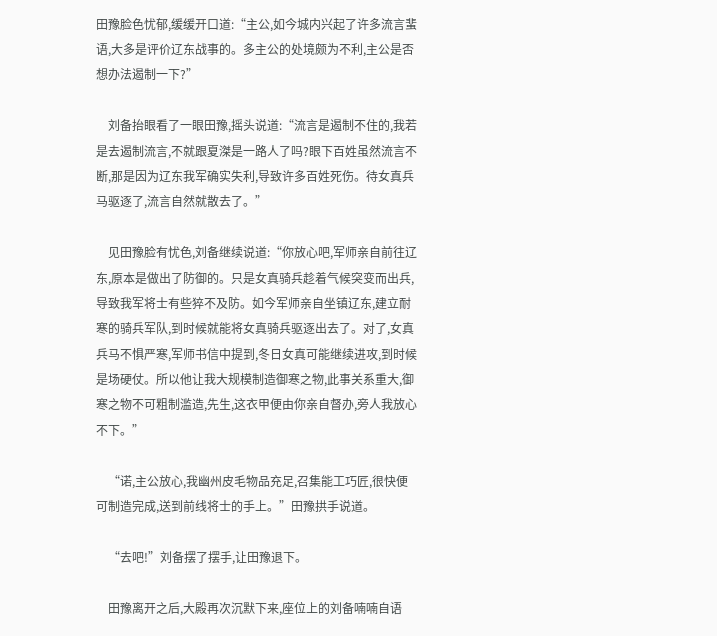田豫脸色忧郁,缓缓开口道:“主公,如今城内兴起了许多流言蜚语,大多是评价辽东战事的。多主公的处境颇为不利,主公是否想办法遏制一下?”

    刘备抬眼看了一眼田豫,摇头说道:“流言是遏制不住的,我若是去遏制流言,不就跟夏滐是一路人了吗?眼下百姓虽然流言不断,那是因为辽东我军确实失利,导致许多百姓死伤。待女真兵马驱逐了,流言自然就散去了。”

    见田豫脸有忧色,刘备继续说道:“你放心吧,军师亲自前往辽东,原本是做出了防御的。只是女真骑兵趁着气候突变而出兵,导致我军将士有些猝不及防。如今军师亲自坐镇辽东,建立耐寒的骑兵军队,到时候就能将女真骑兵驱逐出去了。对了,女真兵马不惧严寒,军师书信中提到,冬日女真可能继续进攻,到时候是场硬仗。所以他让我大规模制造御寒之物,此事关系重大,御寒之物不可粗制滥造,先生,这衣甲便由你亲自督办,旁人我放心不下。”

    “诺,主公放心,我幽州皮毛物品充足,召集能工巧匠,很快便可制造完成,送到前线将士的手上。”田豫拱手说道。

    “去吧!”刘备摆了摆手,让田豫退下。

    田豫离开之后,大殿再次沉默下来,座位上的刘备喃喃自语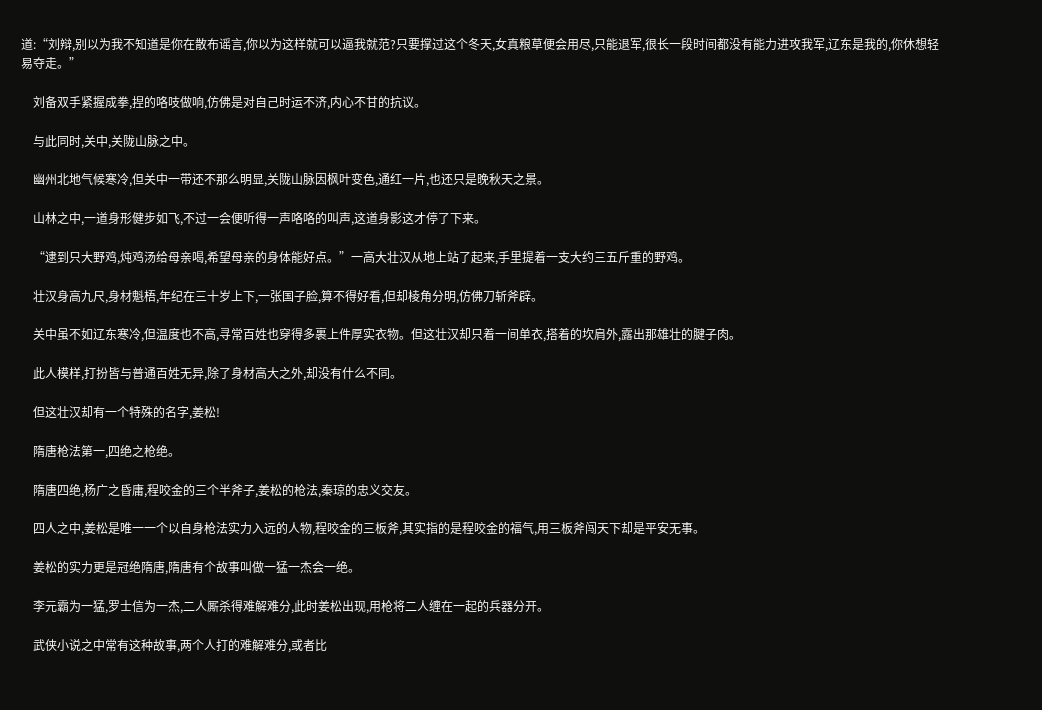道:“刘辩,别以为我不知道是你在散布谣言,你以为这样就可以逼我就范?只要撑过这个冬天,女真粮草便会用尽,只能退军,很长一段时间都没有能力进攻我军,辽东是我的,你休想轻易夺走。”

    刘备双手紧握成拳,捏的咯吱做响,仿佛是对自己时运不济,内心不甘的抗议。

    与此同时,关中,关陇山脉之中。

    幽州北地气候寒冷,但关中一带还不那么明显,关陇山脉因枫叶变色,通红一片,也还只是晚秋天之景。

    山林之中,一道身形健步如飞,不过一会便听得一声咯咯的叫声,这道身影这才停了下来。

    “逮到只大野鸡,炖鸡汤给母亲喝,希望母亲的身体能好点。”一高大壮汉从地上站了起来,手里提着一支大约三五斤重的野鸡。

    壮汉身高九尺,身材魁梧,年纪在三十岁上下,一张国子脸,算不得好看,但却棱角分明,仿佛刀斩斧辟。

    关中虽不如辽东寒冷,但温度也不高,寻常百姓也穿得多裹上件厚实衣物。但这壮汉却只着一间单衣,搭着的坎肩外,露出那雄壮的腱子肉。

    此人模样,打扮皆与普通百姓无异,除了身材高大之外,却没有什么不同。

    但这壮汉却有一个特殊的名字,姜松!

    隋唐枪法第一,四绝之枪绝。

    隋唐四绝,杨广之昏庸,程咬金的三个半斧子,姜松的枪法,秦琼的忠义交友。

    四人之中,姜松是唯一一个以自身枪法实力入远的人物,程咬金的三板斧,其实指的是程咬金的福气,用三板斧闯天下却是平安无事。

    姜松的实力更是冠绝隋唐,隋唐有个故事叫做一猛一杰会一绝。

    李元霸为一猛,罗士信为一杰,二人厮杀得难解难分,此时姜松出现,用枪将二人缠在一起的兵器分开。

    武侠小说之中常有这种故事,两个人打的难解难分,或者比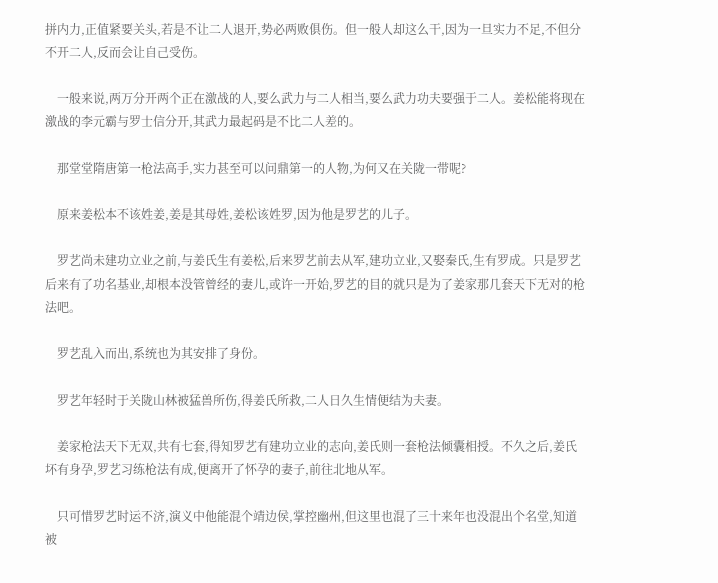拼内力,正值紧要关头,若是不让二人退开,势必两败俱伤。但一般人却这么干,因为一旦实力不足,不但分不开二人,反而会让自己受伤。

    一般来说,两万分开两个正在激战的人,要么武力与二人相当,要么武力功夫要强于二人。姜松能将现在激战的李元霸与罗士信分开,其武力最起码是不比二人差的。

    那堂堂隋唐第一枪法高手,实力甚至可以问鼎第一的人物,为何又在关陇一带呢?

    原来姜松本不该姓姜,姜是其母姓,姜松该姓罗,因为他是罗艺的儿子。

    罗艺尚未建功立业之前,与姜氏生有姜松,后来罗艺前去从军,建功立业,又娶秦氏,生有罗成。只是罗艺后来有了功名基业,却根本没管曾经的妻儿,或许一开始,罗艺的目的就只是为了姜家那几套天下无对的枪法吧。

    罗艺乱入而出,系统也为其安排了身份。

    罗艺年轻时于关陇山林被猛兽所伤,得姜氏所救,二人日久生情便结为夫妻。

    姜家枪法天下无双,共有七套,得知罗艺有建功立业的志向,姜氏则一套枪法倾囊相授。不久之后,姜氏坏有身孕,罗艺习练枪法有成,便离开了怀孕的妻子,前往北地从军。

    只可惜罗艺时运不济,演义中他能混个靖边侯,掌控幽州,但这里也混了三十来年也没混出个名堂,知道被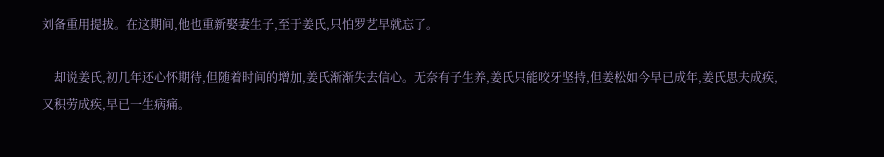刘备重用提拔。在这期间,他也重新娶妻生子,至于姜氏,只怕罗艺早就忘了。

    却说姜氏,初几年还心怀期待,但随着时间的增加,姜氏渐渐失去信心。无奈有子生养,姜氏只能咬牙坚持,但姜松如今早已成年,姜氏思夫成疾,又积劳成疾,早已一生病痛。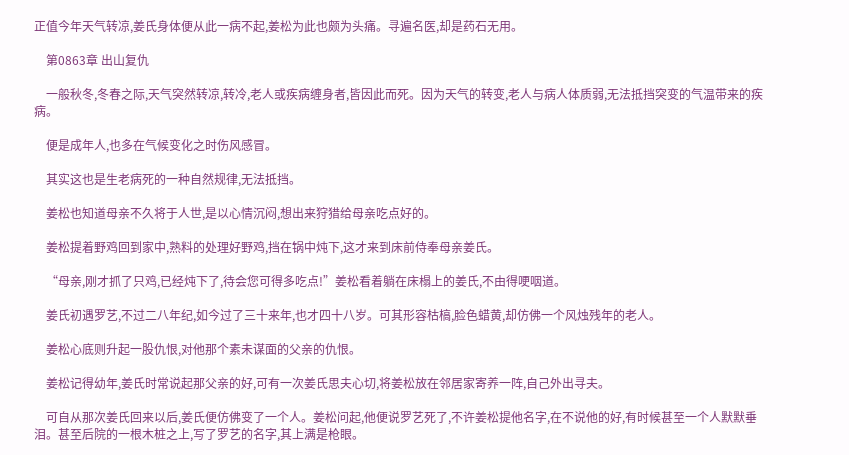正值今年天气转凉,姜氏身体便从此一病不起,姜松为此也颇为头痛。寻遍名医,却是药石无用。

    第0863章 出山复仇

    一般秋冬,冬春之际,天气突然转凉,转冷,老人或疾病缠身者,皆因此而死。因为天气的转变,老人与病人体质弱,无法抵挡突变的气温带来的疾病。

    便是成年人,也多在气候变化之时伤风感冒。

    其实这也是生老病死的一种自然规律,无法抵挡。

    姜松也知道母亲不久将于人世,是以心情沉闷,想出来狩猎给母亲吃点好的。

    姜松提着野鸡回到家中,熟料的处理好野鸡,挡在锅中炖下,这才来到床前侍奉母亲姜氏。

    “母亲,刚才抓了只鸡,已经炖下了,待会您可得多吃点!”姜松看着躺在床榻上的姜氏,不由得哽咽道。

    姜氏初遇罗艺,不过二八年纪,如今过了三十来年,也才四十八岁。可其形容枯槁,脸色蜡黄,却仿佛一个风烛残年的老人。

    姜松心底则升起一股仇恨,对他那个素未谋面的父亲的仇恨。

    姜松记得幼年,姜氏时常说起那父亲的好,可有一次姜氏思夫心切,将姜松放在邻居家寄养一阵,自己外出寻夫。

    可自从那次姜氏回来以后,姜氏便仿佛变了一个人。姜松问起,他便说罗艺死了,不许姜松提他名字,在不说他的好,有时候甚至一个人默默垂泪。甚至后院的一根木桩之上,写了罗艺的名字,其上满是枪眼。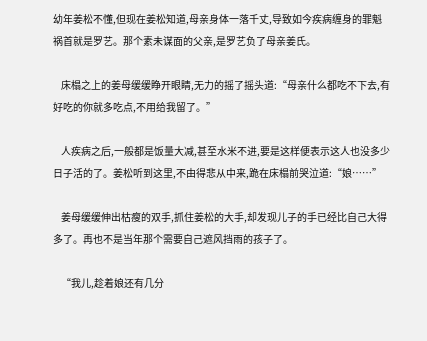幼年姜松不懂,但现在姜松知道,母亲身体一落千丈,导致如今疾病缠身的罪魁祸首就是罗艺。那个素未谋面的父亲,是罗艺负了母亲姜氏。

    床榻之上的姜母缓缓睁开眼睛,无力的摇了摇头道:“母亲什么都吃不下去,有好吃的你就多吃点,不用给我留了。”

    人疾病之后,一般都是饭量大减,甚至水米不进,要是这样便表示这人也没多少日子活的了。姜松听到这里,不由得悲从中来,跪在床榻前哭泣道:“娘……”

    姜母缓缓伸出枯瘦的双手,抓住姜松的大手,却发现儿子的手已经比自己大得多了。再也不是当年那个需要自己遮风挡雨的孩子了。

    “我儿,趁着娘还有几分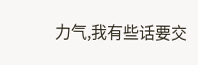力气,我有些话要交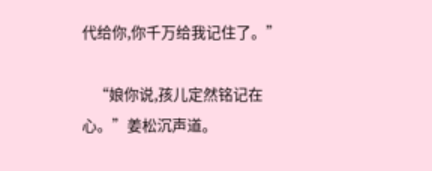代给你,你千万给我记住了。”

    “娘你说,孩儿定然铭记在心。”姜松沉声道。